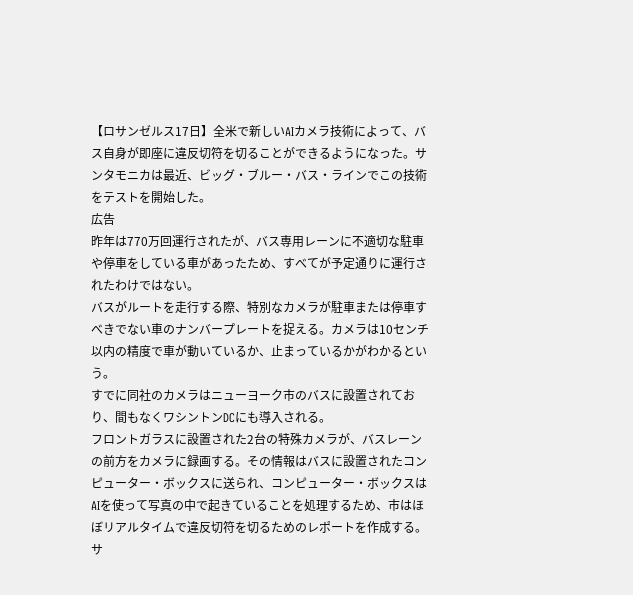【ロサンゼルス17日】全米で新しいAIカメラ技術によって、バス自身が即座に違反切符を切ることができるようになった。サンタモニカは最近、ビッグ・ブルー・バス・ラインでこの技術をテストを開始した。
広告
昨年は770万回運行されたが、バス専用レーンに不適切な駐車や停車をしている車があったため、すべてが予定通りに運行されたわけではない。
バスがルートを走行する際、特別なカメラが駐車または停車すべきでない車のナンバープレートを捉える。カメラは10センチ以内の精度で車が動いているか、止まっているかがわかるという。
すでに同社のカメラはニューヨーク市のバスに設置されており、間もなくワシントンDCにも導入される。
フロントガラスに設置された2台の特殊カメラが、バスレーンの前方をカメラに録画する。その情報はバスに設置されたコンピューター・ボックスに送られ、コンピューター・ボックスはAIを使って写真の中で起きていることを処理するため、市はほぼリアルタイムで違反切符を切るためのレポートを作成する。
サ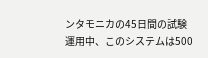ンタモニカの45日間の試験運用中、このシステムは500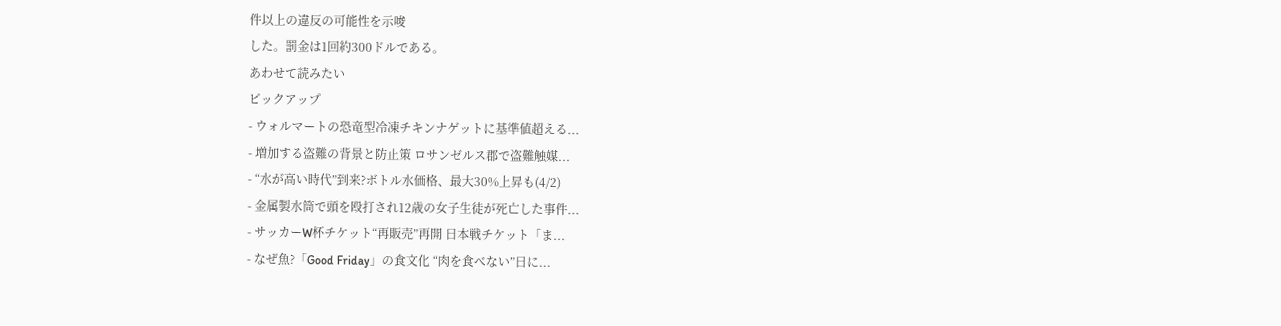件以上の違反の可能性を示唆
した。罰金は1回約300ドルである。
あわせて読みたい
ピックアップ
- ウォルマートの恐竜型冷凍チキンナゲットに基準値超える...
- 増加する盗難の背景と防止策 ロサンゼルス郡で盗難触媒...
- “水が高い時代”到来?ボトル水価格、最大30%上昇も(4/2)
- 金属製水筒で頭を殴打され12歳の女子生徒が死亡した事件...
- サッカーW杯チケット“再販売”再開 日本戦チケット「ま...
- なぜ魚?「Good Friday」の食文化 “肉を食べない”日に...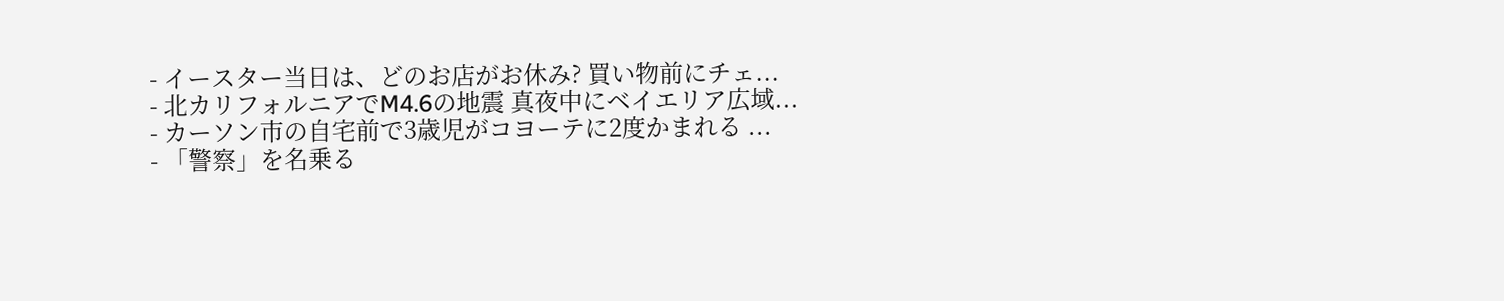- イースター当日は、どのお店がお休み? 買い物前にチェ...
- 北カリフォルニアでM4.6の地震 真夜中にベイエリア広域...
- カーソン市の自宅前で3歳児がコヨーテに2度かまれる ...
- 「警察」を名乗る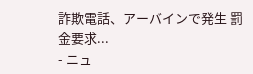詐欺電話、アーバインで発生 罰金要求...
- ニュ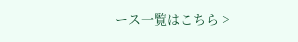ース一覧はこちら >